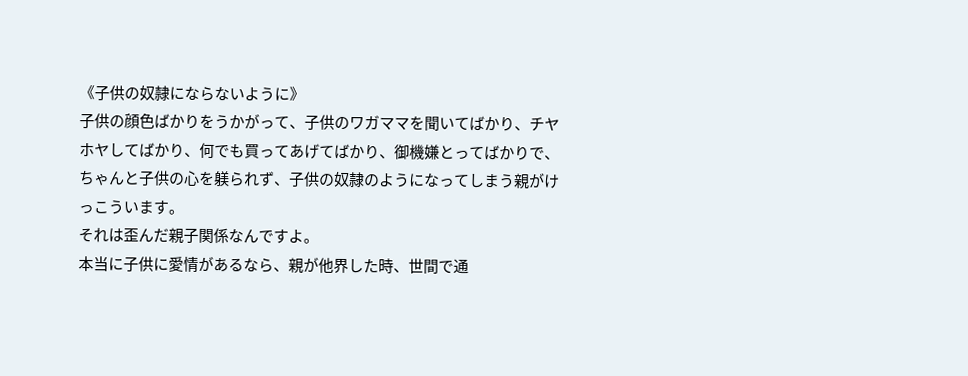《子供の奴隷にならないように》
子供の顔色ばかりをうかがって、子供のワガママを聞いてばかり、チヤホヤしてばかり、何でも買ってあげてばかり、御機嫌とってばかりで、ちゃんと子供の心を躾られず、子供の奴隷のようになってしまう親がけっこういます。
それは歪んだ親子関係なんですよ。
本当に子供に愛情があるなら、親が他界した時、世間で通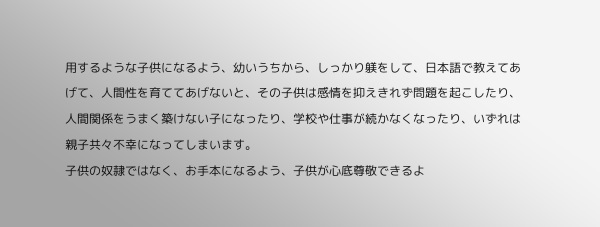用するような子供になるよう、幼いうちから、しっかり躾をして、日本語で教えてあげて、人間性を育ててあげないと、その子供は感情を抑えきれず問題を起こしたり、人間関係をうまく築けない子になったり、学校や仕事が続かなくなったり、いずれは親子共々不幸になってしまいます。
子供の奴隷ではなく、お手本になるよう、子供が心底尊敬できるよ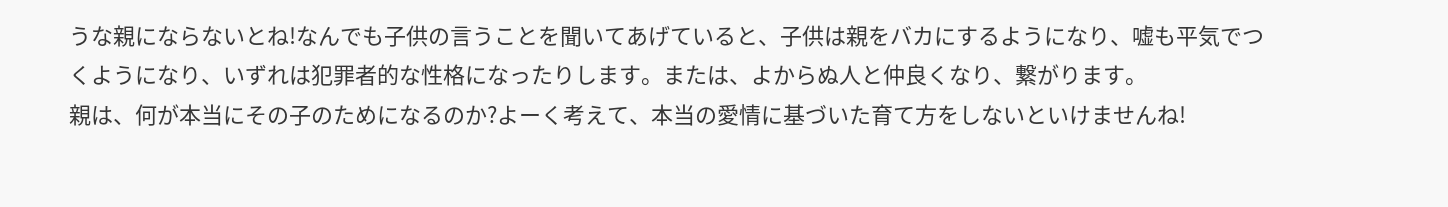うな親にならないとね!なんでも子供の言うことを聞いてあげていると、子供は親をバカにするようになり、嘘も平気でつくようになり、いずれは犯罪者的な性格になったりします。または、よからぬ人と仲良くなり、繋がります。
親は、何が本当にその子のためになるのか?よーく考えて、本当の愛情に基づいた育て方をしないといけませんね!